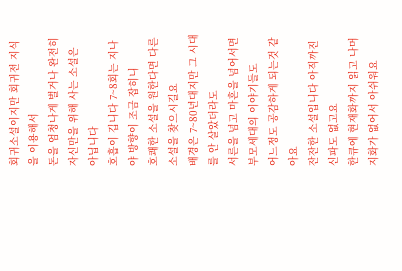회귀소설이지만 회귀전 지식을 이용해서
돈을 엄청나게 벌거나 완전히 자신만을 위해 사는 소설은
아닙니다
호흡이 깁니다 7~8회는 지나야 방향이 조금 잡히니
호쾌한 소설을 원한다면 다른 소설을 찾으시길요
배경은 7~80년대지만 그 시대를 안 살았더라도
서른을 넘고 마흔을 넘어서면 부모세대의 이야기들도
어느정도 공감하게 되는것 같아요
잔잔한 소설입니다 아직까진 신파도 없고요
한큐에 현재화까지 읽고 나머지화가 없어서 아쉬워요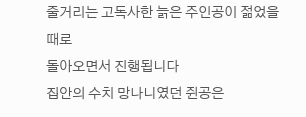줄거리는 고독사한 늙은 주인공이 젊었을때로
돌아오면서 진행됩니다
집안의 수치 망나니였던 쥔공은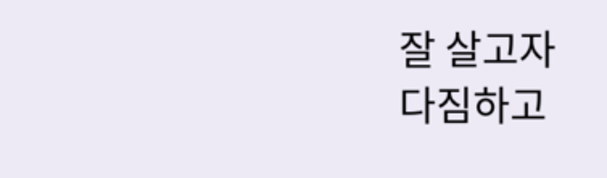잘 살고자
다짐하고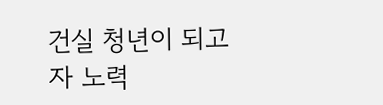건실 청년이 되고자 노력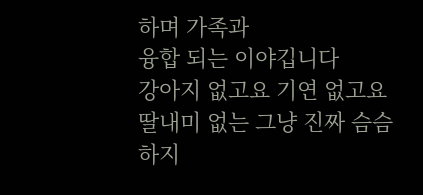하며 가족과
융합 되는 이야깁니다
강아지 없고요 기연 없고요
딸내미 없는 그냥 진짜 슴슴하지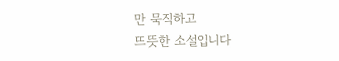만 묵직하고
뜨뜻한 소설입니다